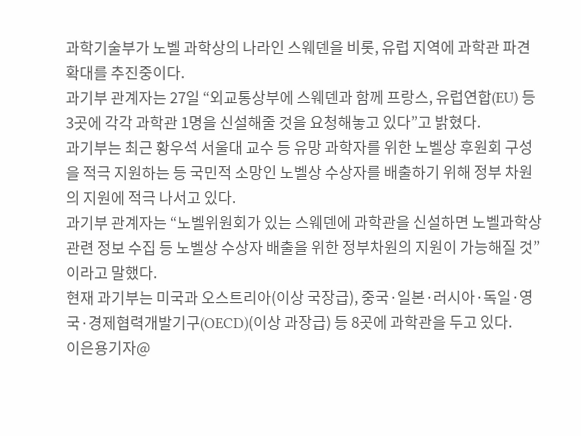과학기술부가 노벨 과학상의 나라인 스웨덴을 비롯, 유럽 지역에 과학관 파견 확대를 추진중이다.
과기부 관계자는 27일 “외교통상부에 스웨덴과 함께 프랑스, 유럽연합(EU) 등 3곳에 각각 과학관 1명을 신설해줄 것을 요청해놓고 있다”고 밝혔다.
과기부는 최근 황우석 서울대 교수 등 유망 과학자를 위한 노벨상 후원회 구성을 적극 지원하는 등 국민적 소망인 노벨상 수상자를 배출하기 위해 정부 차원의 지원에 적극 나서고 있다.
과기부 관계자는 “노벨위원회가 있는 스웨덴에 과학관을 신설하면 노벨과학상 관련 정보 수집 등 노벨상 수상자 배출을 위한 정부차원의 지원이 가능해질 것”이라고 말했다.
현재 과기부는 미국과 오스트리아(이상 국장급), 중국·일본·러시아·독일·영국·경제협력개발기구(OECD)(이상 과장급) 등 8곳에 과학관을 두고 있다.
이은용기자@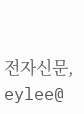전자신문, eylee@